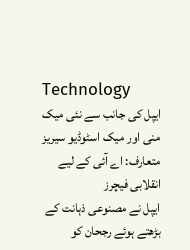Technology
ایپل کی جانب سے نئی میک منی اور میک اسٹوڈیو سیریز متعارف: اے آئی کے لیے انقلابی فیچرز
ایپل نے مصنوعی ذہانت کے بڑھتے ہوئے رجحان کو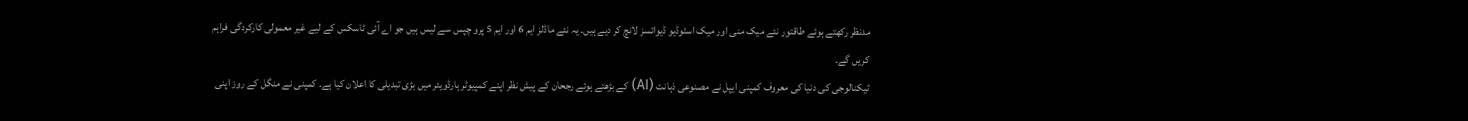مدنظر رکھتے ہوئے طاقتور نئے میک منی اور میک اسٹوڈیو ڈیوائسز لانچ کر دیے ہیں۔ یہ نئے ماڈلز ایم 6 اور ایم 5 پرو چپس سے لیس ہیں جو اے آئی ٹاسکس کے لیے غیر معمولی کارکردگی فراہم کریں گے۔
ٹیکنالوجی کی دنیا کی معروف کمپنی ایپل نے مصنوعی ذہانت (AI) کے بڑھتے ہوئے رجحان کے پیش نظر اپنے کمپیوٹر ہارڈویئر میں بڑی تبدیلی کا اعلان کیا ہے۔ کمپنی نے منگل کے روز اپنی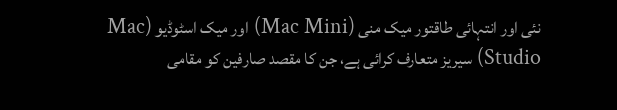نئی اور انتہائی طاقتور میک منی (Mac Mini) اور میک اسٹوڈیو (Mac Studio) سیریز متعارف کرائی ہے، جن کا مقصد صارفین کو مقامی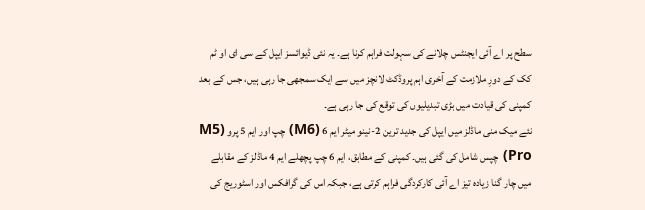سطح پر اے آئی ایجنٹس چلانے کی سہولت فراہم کرنا ہے۔ یہ نئی ڈیوائسز ایپل کے سی ای او ٹم کک کے دورِ ملازمت کے آخری اہم پروڈکٹ لانچز میں سے ایک سمجھی جا رہی ہیں، جس کے بعد کمپنی کی قیادت میں بڑی تبدیلیوں کی توقع کی جا رہی ہے۔
نئے میک منی ماڈلز میں ایپل کی جدید ترین 2-نینو میٹر ایم 6 (M6) چپ اور ایم 5 پرو (M5 Pro) چپس شامل کی گئی ہیں۔ کمپنی کے مطابق، ایم 6 چپ پچھلے ایم 4 ماڈلز کے مقابلے میں چار گنا زیادہ تیز اے آئی کارکردگی فراہم کرتی ہے، جبکہ اس کی گرافکس اور اسٹوریج کی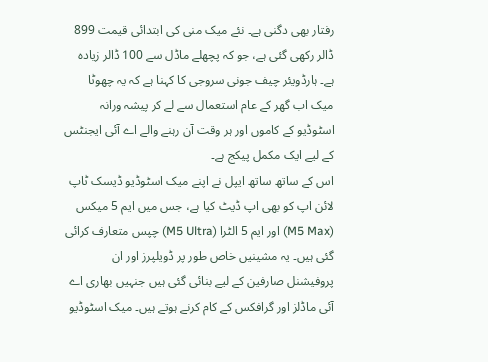رفتار بھی دگنی ہے۔ نئے میک منی کی ابتدائی قیمت 899 ڈالر رکھی گئی ہے، جو کہ پچھلے ماڈل سے 100 ڈالر زیادہ ہے۔ ہارڈویئر چیف جونی سروجی کا کہنا ہے کہ یہ چھوٹا میک اب گھر کے عام استعمال سے لے کر پیشہ ورانہ اسٹوڈیو کے کاموں اور ہر وقت آن رہنے والے اے آئی ایجنٹس کے لیے ایک مکمل پیکج ہے۔
اس کے ساتھ ساتھ ایپل نے اپنے میک اسٹوڈیو ڈیسک ٹاپ لائن اپ کو بھی اپ ڈیٹ کیا ہے، جس میں ایم 5 میکس (M5 Max) اور ایم 5 الٹرا (M5 Ultra) چپس متعارف کرائی گئی ہیں۔ یہ مشینیں خاص طور پر ڈویلپرز اور ان پروفیشنل صارفین کے لیے بنائی گئی ہیں جنہیں بھاری اے آئی ماڈلز اور گرافکس کے کام کرنے ہوتے ہیں۔ میک اسٹوڈیو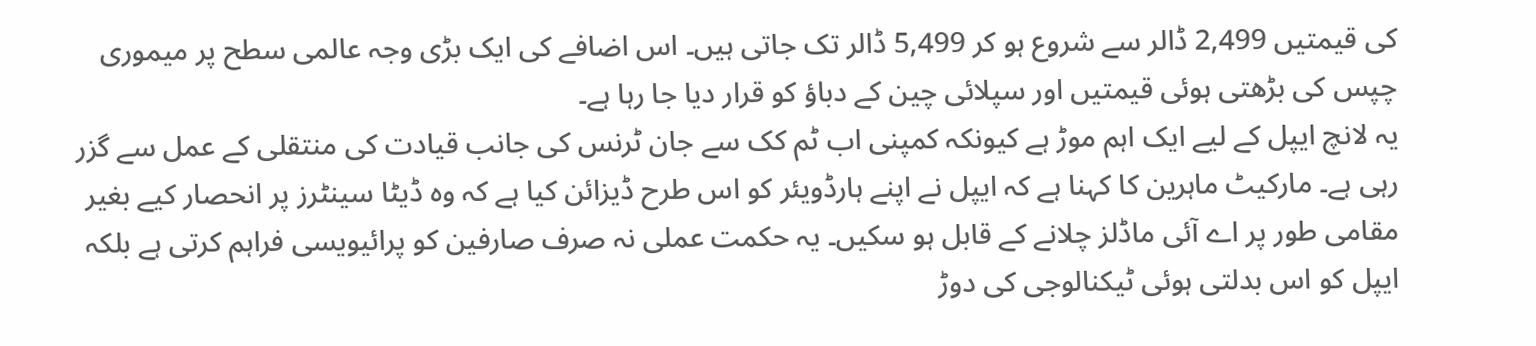کی قیمتیں 2,499 ڈالر سے شروع ہو کر 5,499 ڈالر تک جاتی ہیں۔ اس اضافے کی ایک بڑی وجہ عالمی سطح پر میموری چپس کی بڑھتی ہوئی قیمتیں اور سپلائی چین کے دباؤ کو قرار دیا جا رہا ہے۔
یہ لانچ ایپل کے لیے ایک اہم موڑ ہے کیونکہ کمپنی اب ٹم کک سے جان ٹرنس کی جانب قیادت کی منتقلی کے عمل سے گزر رہی ہے۔ مارکیٹ ماہرین کا کہنا ہے کہ ایپل نے اپنے ہارڈویئر کو اس طرح ڈیزائن کیا ہے کہ وہ ڈیٹا سینٹرز پر انحصار کیے بغیر مقامی طور پر اے آئی ماڈلز چلانے کے قابل ہو سکیں۔ یہ حکمت عملی نہ صرف صارفین کو پرائیویسی فراہم کرتی ہے بلکہ ایپل کو اس بدلتی ہوئی ٹیکنالوجی کی دوڑ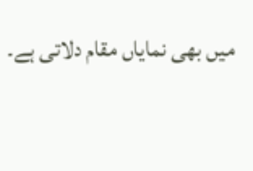میں بھی نمایاں مقام دلاتی ہے۔